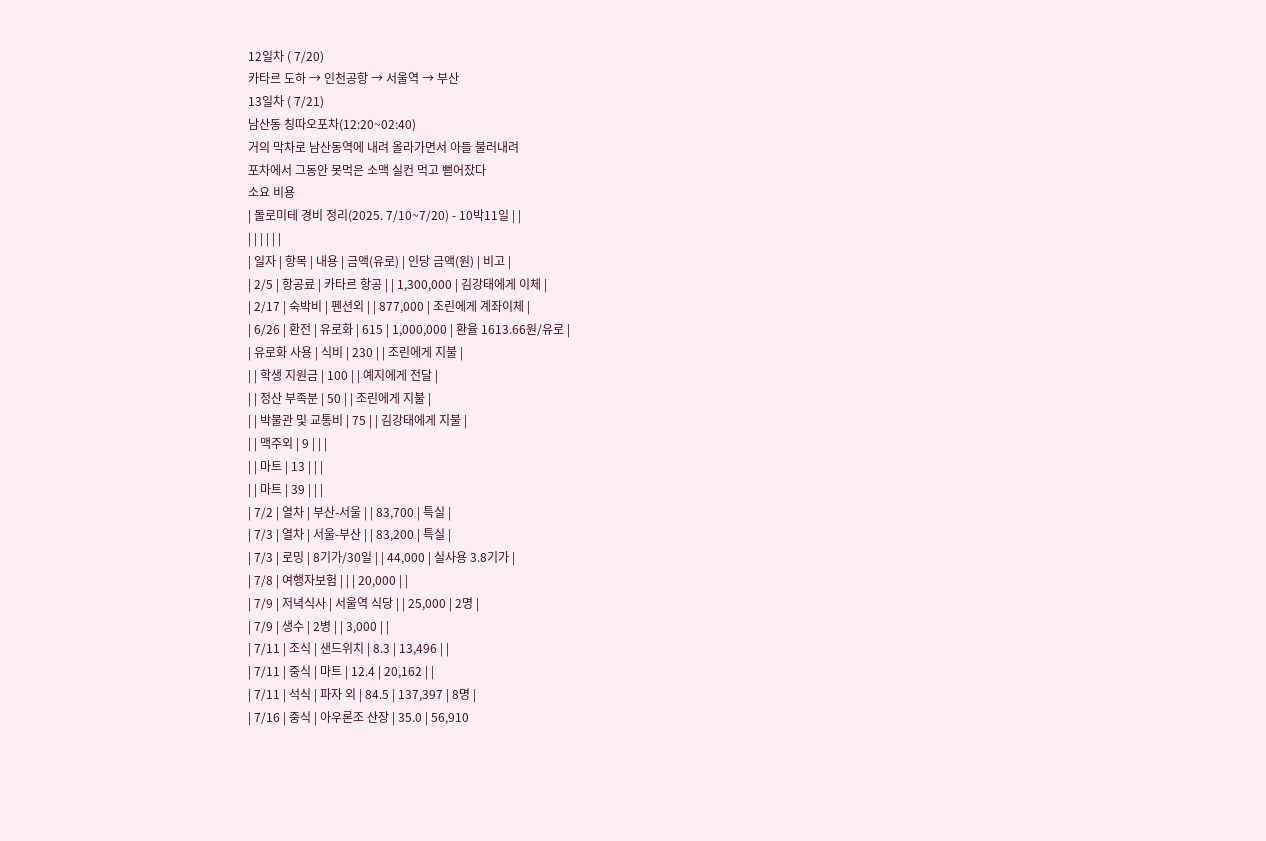12일차 ( 7/20)
카타르 도하 → 인천공항 → 서울역 → 부산
13일차 ( 7/21)
남산동 칭따오포차(12:20~02:40)
거의 막차로 남산동역에 내려 올라가면서 아들 불러내려
포차에서 그동안 못먹은 소맥 실컨 먹고 뻗어잤다
소요 비용
| 돌로미테 경비 정리(2025. 7/10~7/20) - 10박11일 | |
| | | | | |
| 일자 | 항목 | 내용 | 금액(유로) | 인당 금액(원) | 비고 |
| 2/5 | 항공료 | 카타르 항공 | | 1,300,000 | 김강태에게 이체 |
| 2/17 | 숙박비 | 펜션외 | | 877,000 | 조린에게 계좌이체 |
| 6/26 | 환전 | 유로화 | 615 | 1,000,000 | 환율 1613.66원/유로 |
| 유로화 사용 | 식비 | 230 | | 조린에게 지불 |
| | 학생 지원금 | 100 | | 예지에게 전달 |
| | 정산 부족분 | 50 | | 조린에게 지불 |
| | 박물관 및 교통비 | 75 | | 김강태에게 지불 |
| | 맥주외 | 9 | | |
| | 마트 | 13 | | |
| | 마트 | 39 | | |
| 7/2 | 열차 | 부산-서울 | | 83,700 | 특실 |
| 7/3 | 열차 | 서울-부산 | | 83,200 | 특실 |
| 7/3 | 로밍 | 8기가/30일 | | 44,000 | 실사용 3.8기가 |
| 7/8 | 여행자보험 | | | 20,000 | |
| 7/9 | 저녁식사 | 서울역 식당 | | 25,000 | 2명 |
| 7/9 | 생수 | 2병 | | 3,000 | |
| 7/11 | 조식 | 샌드위치 | 8.3 | 13,496 | |
| 7/11 | 중식 | 마트 | 12.4 | 20,162 | |
| 7/11 | 석식 | 파자 외 | 84.5 | 137,397 | 8명 |
| 7/16 | 중식 | 아우론조 산장 | 35.0 | 56,910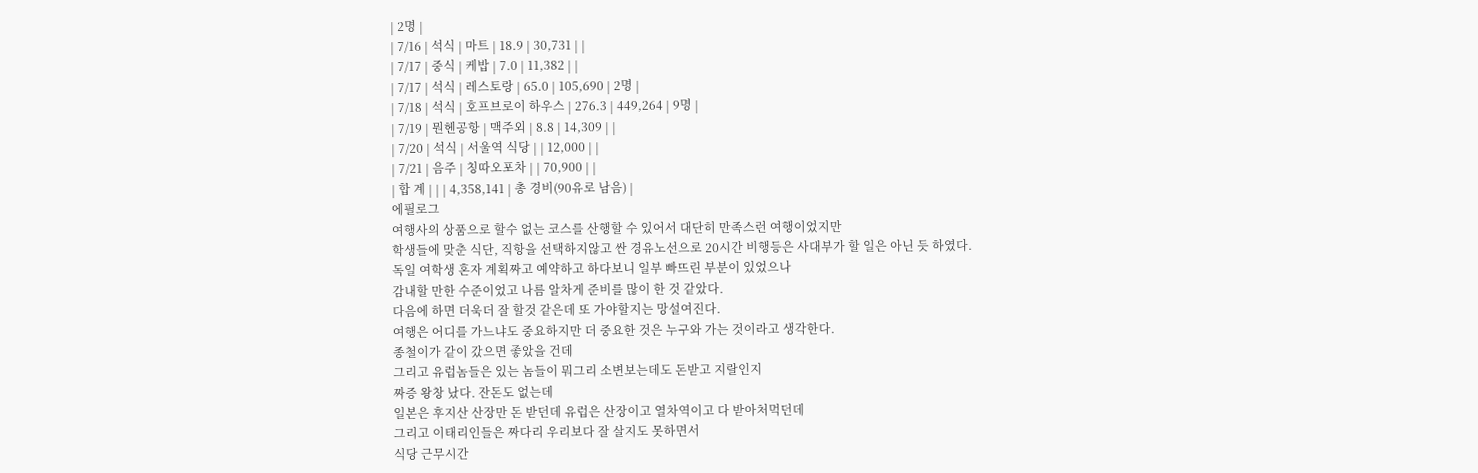| 2명 |
| 7/16 | 석식 | 마트 | 18.9 | 30,731 | |
| 7/17 | 중식 | 케밥 | 7.0 | 11,382 | |
| 7/17 | 석식 | 레스토랑 | 65.0 | 105,690 | 2명 |
| 7/18 | 석식 | 호프브로이 하우스 | 276.3 | 449,264 | 9명 |
| 7/19 | 뭔헨공항 | 맥주외 | 8.8 | 14,309 | |
| 7/20 | 석식 | 서울역 식당 | | 12,000 | |
| 7/21 | 음주 | 칭따오포차 | | 70,900 | |
| 합 계 | | | 4,358,141 | 총 경비(90유로 남음) |
에필로그
여행사의 상품으로 할수 없는 코스를 산행할 수 있어서 대단히 만족스런 여행이었지만
학생들에 맞춘 식단, 직항을 선택하지않고 싼 경유노선으로 20시간 비행등은 사대부가 할 일은 아닌 듯 하였다.
독일 여학생 혼자 계획짜고 예약하고 하다보니 일부 빠뜨린 부분이 있었으나
감내할 만한 수준이었고 나름 알차게 준비를 많이 한 것 같았다.
다음에 하면 더욱더 잘 할것 같은데 또 가야할지는 망설여진다.
여행은 어디를 가느냐도 중요하지만 더 중요한 것은 누구와 가는 것이라고 생각한다.
종철이가 같이 갔으면 좋았을 건데
그리고 유럽놈들은 있는 놈들이 뭐그리 소변보는데도 돈받고 지랄인지
짜증 왕창 났다. 잔돈도 없는데
일본은 후지산 산장만 돈 받던데 유럽은 산장이고 열차역이고 다 받아처먹던데
그리고 이태리인들은 짜다리 우리보다 잘 살지도 못하면서
식당 근무시간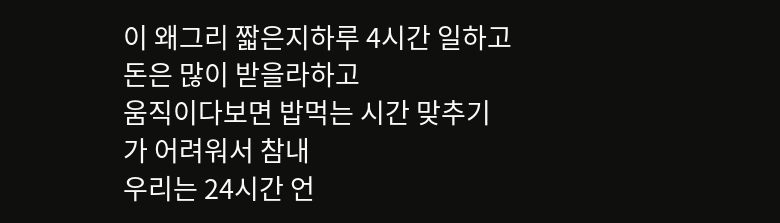이 왜그리 짧은지하루 4시간 일하고 돈은 많이 받을라하고
움직이다보면 밥먹는 시간 맞추기가 어려워서 참내
우리는 24시간 언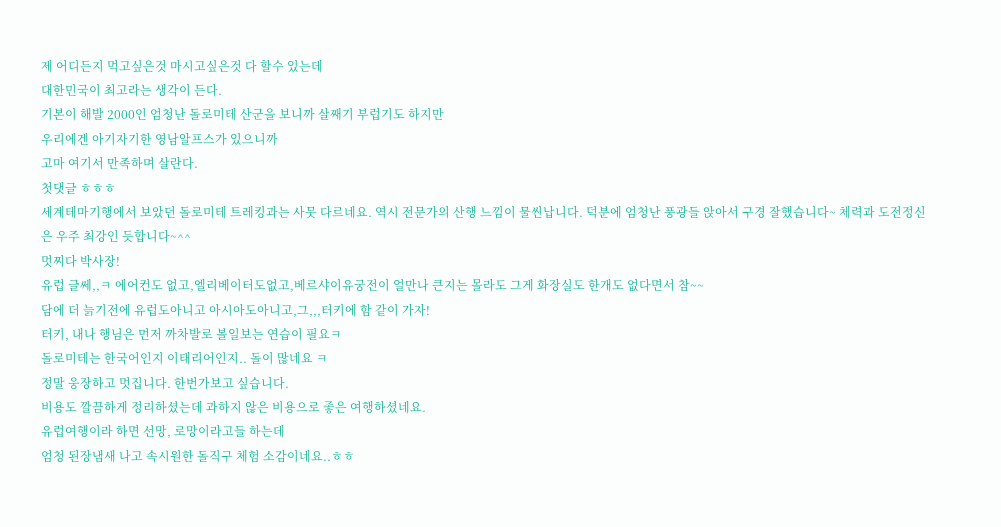제 어디든지 먹고싶은것 마시고싶은것 다 할수 있는데
대한민국이 최고라는 생각이 든다.
기본이 해발 2000인 엄청난 돌로미테 산군을 보니까 살째기 부럽기도 하지만
우리에겐 아기자기한 영남알프스가 있으니까
고마 여기서 만족하며 살란다.
첫댓글 ㅎㅎㅎ
세계테마기행에서 보았던 돌로미테 트레킹과는 사뭇 다르네요. 역시 전문가의 산행 느낌이 물씬납니다. 덕분에 엄청난 풍광들 앉아서 구경 잘했습니다~ 체력과 도전정신은 우주 최강인 듯합니다~^^
멋찌다 박사장!
유럽 글쎄,,ㅋ 에어컨도 없고,엘리베이터도없고,베르샤이유궁전이 얼만나 큰지는 몰라도 그게 화장실도 한개도 없다면서 참~~
담에 더 늙기전에 유럽도아니고 아시아도아니고,그,,,터키에 함 같이 가자!
터키, 내나 행님은 먼저 까차발로 볼일보는 연습이 필요ㅋ
돌로미테는 한국어인지 이태리어인지.. 돌이 많네요 ㅋ
정말 웅장하고 멋집니다. 한번가보고 싶습니다.
비용도 깔끔하게 정리하셨는데 과하지 않은 비용으로 좋은 여행하셨네요.
유럽여행이라 하면 선망, 로망이라고들 하는데
엄청 된장냄새 나고 속시원한 돌직구 체험 소감이네요..ㅎㅎ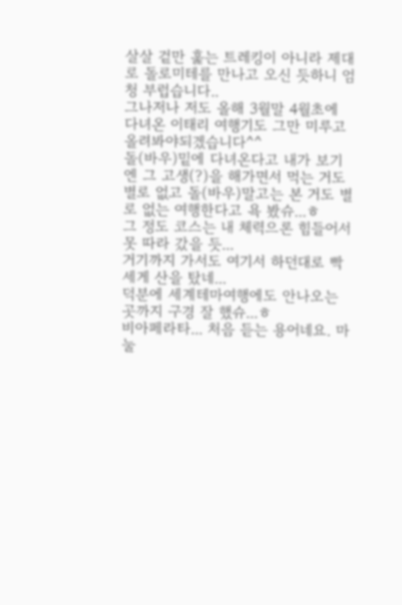살살 겉만 훑는 트레킹이 아니라 제대로 돌로미테를 만나고 오신 듯하니 엄청 부럽습니다..
그나저나 저도 올해 3월말 4월초에 다녀온 이태리 여행기도 그만 미루고 올려봐야되겠습니다^^
돌(바우)밑에 다녀온다고 내가 보기엔 그 고생(?)을 해가면서 먹는 거도 별로 없고 돌(바우)말고는 본 거도 별로 없는 여행한다고 욕 봤슈...ㅎ
그 정도 코스는 내 체력으론 힘들어서 못 따라 갔을 듯...
거기까지 가서도 여기서 하던대로 빡세게 산을 탔네...
덕분에 세계테마여행에도 안나오는 곳까지 구경 잘 했슈...ㅎ
비아페라타... 처음 듣는 용어네요. 마눌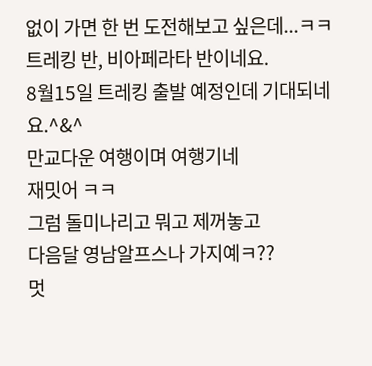없이 가면 한 번 도전해보고 싶은데...ㅋㅋ
트레킹 반, 비아페라타 반이네요.
8월15일 트레킹 출발 예정인데 기대되네요.^&^
만교다운 여행이며 여행기네
재밋어 ㅋㅋ
그럼 돌미나리고 뭐고 제꺼놓고
다음달 영남알프스나 가지예ㅋ??
멋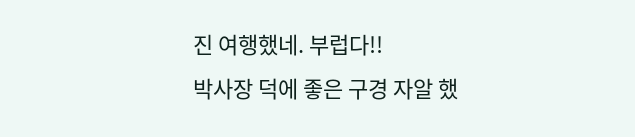진 여행했네. 부럽다!!
박사장 덕에 좋은 구경 자알 했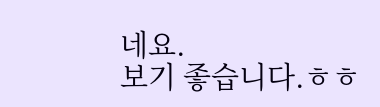네요.
보기 좋습니다.ㅎㅎ